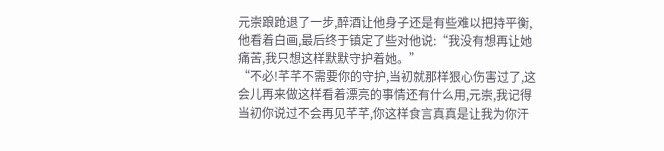元崇踉跄退了一步,醉酒让他身子还是有些难以把持平衡,他看着白画,最后终于镇定了些对他说:“我没有想再让她痛苦,我只想这样默默守护着她。”
“不必!芊芊不需要你的守护,当初就那样狠心伤害过了,这会儿再来做这样看着漂亮的事情还有什么用,元崇,我记得当初你说过不会再见芊芊,你这样食言真真是让我为你汗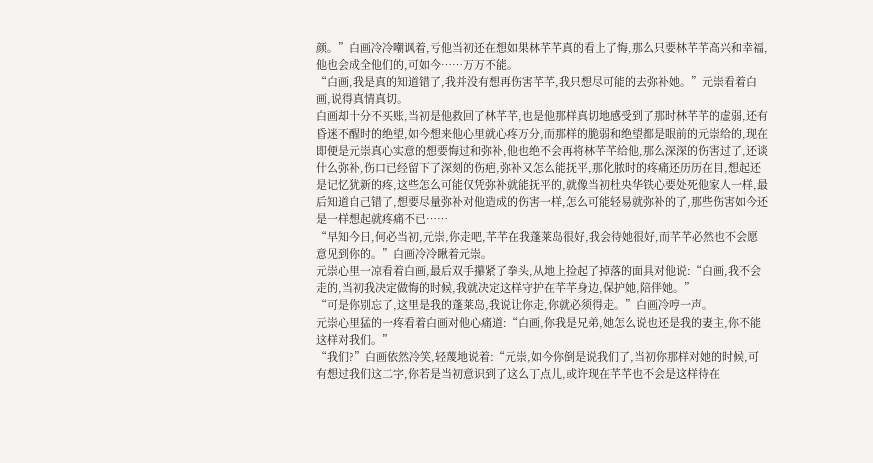颜。”白画冷冷嘲讽着,亏他当初还在想如果林芊芊真的看上了悔,那么只要林芊芊高兴和幸福,他也会成全他们的,可如今……万万不能。
“白画,我是真的知道错了,我并没有想再伤害芊芊,我只想尽可能的去弥补她。”元崇看着白画,说得真情真切。
白画却十分不买账,当初是他救回了林芊芊,也是他那样真切地感受到了那时林芊芊的虚弱,还有昏迷不醒时的绝望,如今想来他心里就心疼万分,而那样的脆弱和绝望都是眼前的元崇给的,现在即便是元崇真心实意的想要悔过和弥补,他也绝不会再将林芊芊给他,那么深深的伤害过了,还谈什么弥补,伤口已经留下了深刻的伤疤,弥补又怎么能抚平,那化脓时的疼痛还历历在目,想起还是记忆犹新的疼,这些怎么可能仅凭弥补就能抚平的,就像当初杜央华铁心要处死他家人一样,最后知道自己错了,想要尽量弥补对他造成的伤害一样,怎么可能轻易就弥补的了,那些伤害如今还是一样想起就疼痛不已……
“早知今日,何必当初,元崇,你走吧,芊芊在我蓬莱岛很好,我会待她很好,而芊芊必然也不会愿意见到你的。”白画冷冷瞅着元崇。
元崇心里一凉看着白画,最后双手攥紧了拳头,从地上捡起了掉落的面具对他说:“白画,我不会走的,当初我决定做悔的时候,我就决定这样守护在芊芊身边,保护她,陪伴她。”
“可是你别忘了,这里是我的蓬莱岛,我说让你走,你就必须得走。”白画冷哼一声。
元崇心里猛的一疼看着白画对他心痛道:“白画,你我是兄弟,她怎么说也还是我的妻主,你不能这样对我们。”
“我们?”白画依然冷笑,轻蔑地说着:“元崇,如今你倒是说我们了,当初你那样对她的时候,可有想过我们这二字,你若是当初意识到了这么丁点儿,或许现在芊芊也不会是这样待在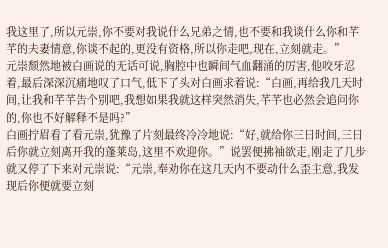我这里了,所以元崇,你不要对我说什么兄弟之情,也不要和我谈什么你和芊芊的夫妻情意,你谈不起的,更没有资格,所以你走吧,现在,立刻就走。”
元崇颓然地被白画说的无话可说,胸腔中也瞬间气血翻涌的厉害,他咬牙忍着,最后深深沉痛地叹了口气,低下了头对白画求着说:“白画,再给我几天时间,让我和芊芊告个别吧,我想如果我就这样突然消失,芊芊也必然会追问你的,你也不好解释不是吗?”
白画拧眉看了看元崇,犹豫了片刻最终冷冷地说:“好,就给你三日时间,三日后你就立刻离开我的蓬莱岛,这里不欢迎你。”说罢便拂袖欲走,刚走了几步就又停了下来对元崇说:“元崇,奉劝你在这几天内不要动什么歪主意,我发现后你便就要立刻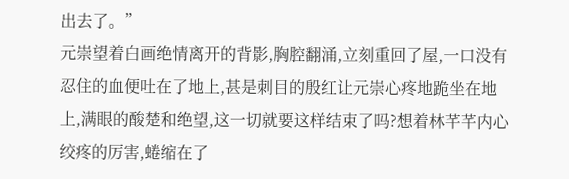出去了。”
元崇望着白画绝情离开的背影,胸腔翻涌,立刻重回了屋,一口没有忍住的血便吐在了地上,甚是刺目的殷红让元崇心疼地跪坐在地上,满眼的酸楚和绝望,这一切就要这样结束了吗?想着林芊芊内心绞疼的厉害,蜷缩在了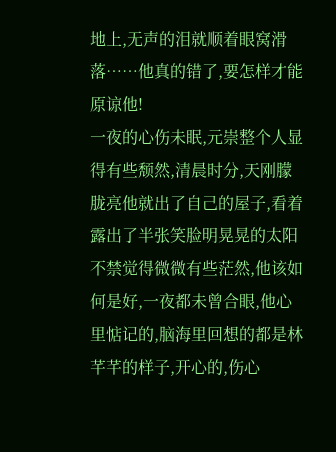地上,无声的泪就顺着眼窝滑落……他真的错了,要怎样才能原谅他!
一夜的心伤未眠,元崇整个人显得有些颓然,清晨时分,天刚朦胧亮他就出了自己的屋子,看着露出了半张笑脸明晃晃的太阳不禁觉得微微有些茫然,他该如何是好,一夜都未曾合眼,他心里惦记的,脑海里回想的都是林芊芊的样子,开心的,伤心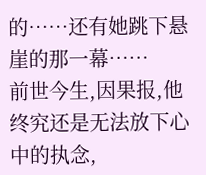的……还有她跳下悬崖的那一幕……
前世今生,因果报,他终究还是无法放下心中的执念,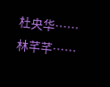杜央华……林芊芊……